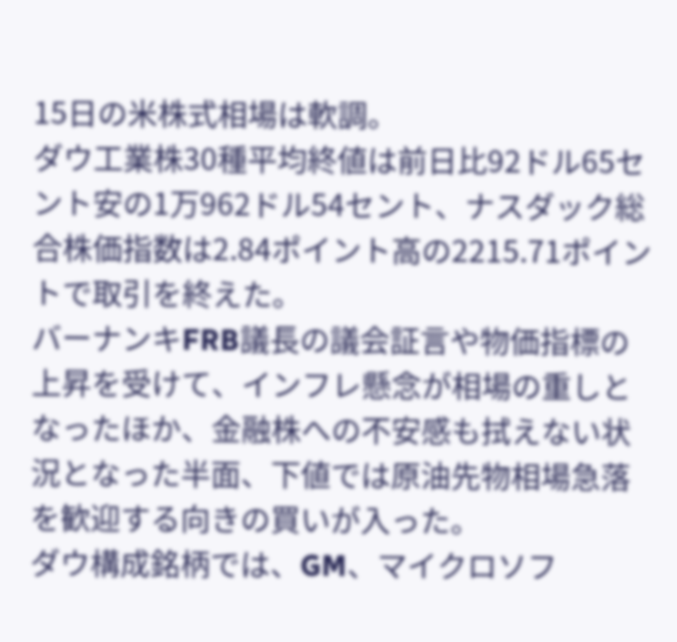15日の米株式相場は軟調。
ダウ工業株30種平均終値は前日比92ドル65セント安の1万962ドル54セント、ナスダック総合株価指数は2.84ポイント高の2215.71ポイントで取引を終えた。
バーナンキFRB議長の議会証言や物価指標の上昇を受けて、インフレ懸念が相場の重しとなったほか、金融株への不安感も拭えない状況となった半面、下値では原油先物相場急落を歓迎する向きの買いが入った。
ダウ構成銘柄では、GM、マイクロソフ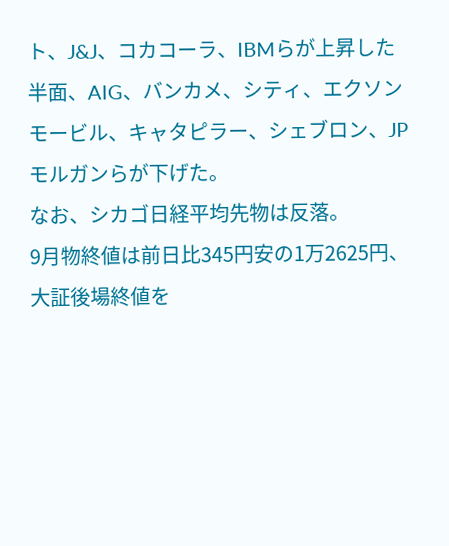ト、J&J、コカコーラ、IBMらが上昇した半面、AIG、バンカメ、シティ、エクソンモービル、キャタピラー、シェブロン、JPモルガンらが下げた。
なお、シカゴ日経平均先物は反落。
9月物終値は前日比345円安の1万2625円、大証後場終値を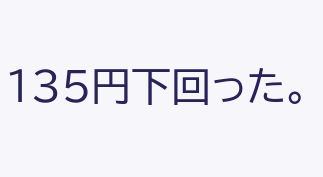135円下回った。